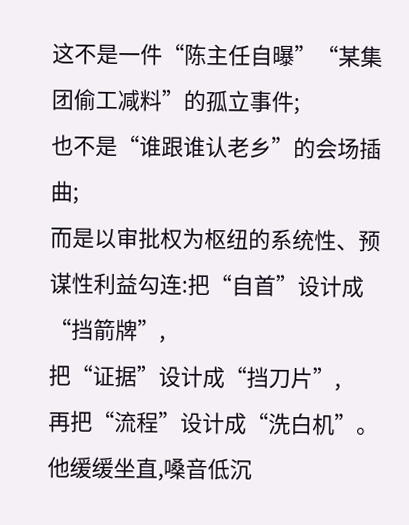这不是一件“陈主任自曝”“某集团偷工减料”的孤立事件;
也不是“谁跟谁认老乡”的会场插曲;
而是以审批权为枢纽的系统性、预谋性利益勾连:把“自首”设计成“挡箭牌”,
把“证据”设计成“挡刀片”,
再把“流程”设计成“洗白机”。
他缓缓坐直,嗓音低沉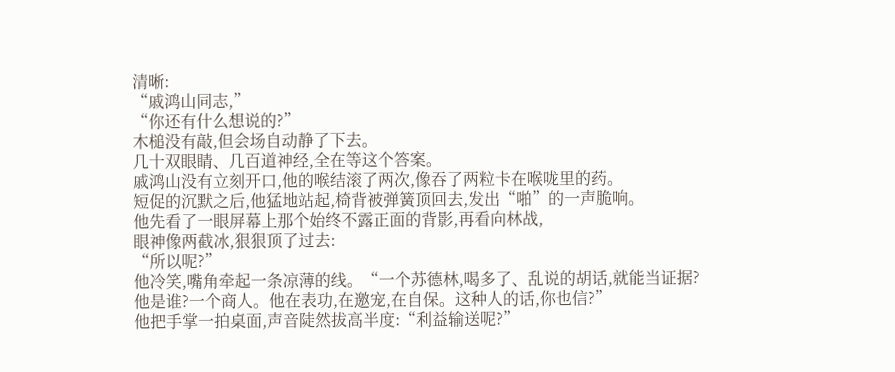清晰:
“戚鸿山同志,”
“你还有什么想说的?”
木槌没有敲,但会场自动静了下去。
几十双眼睛、几百道神经,全在等这个答案。
戚鸿山没有立刻开口,他的喉结滚了两次,像吞了两粒卡在喉咙里的药。
短促的沉默之后,他猛地站起,椅背被弹簧顶回去,发出“啪”的一声脆响。
他先看了一眼屏幕上那个始终不露正面的背影,再看向林战,
眼神像两截冰,狠狠顶了过去:
“所以呢?”
他冷笑,嘴角牵起一条凉薄的线。“一个苏德林,喝多了、乱说的胡话,就能当证据?
他是谁?一个商人。他在表功,在邀宠,在自保。这种人的话,你也信?”
他把手掌一拍桌面,声音陡然拔高半度:“利益输送呢?”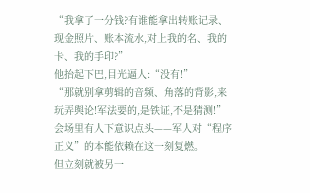“我拿了一分钱?有谁能拿出转账记录、现金照片、账本流水,对上我的名、我的卡、我的手印?”
他抬起下巴,目光逼人:“没有!”
“那就别拿剪辑的音频、角落的背影,来玩弄舆论!军法要的,是铁证,不是猜测!”
会场里有人下意识点头——军人对“程序正义”的本能依赖在这一刻复燃。
但立刻就被另一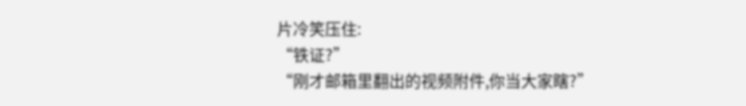片冷笑压住:
“铁证?”
“刚才邮箱里翻出的视频附件,你当大家瞎?”